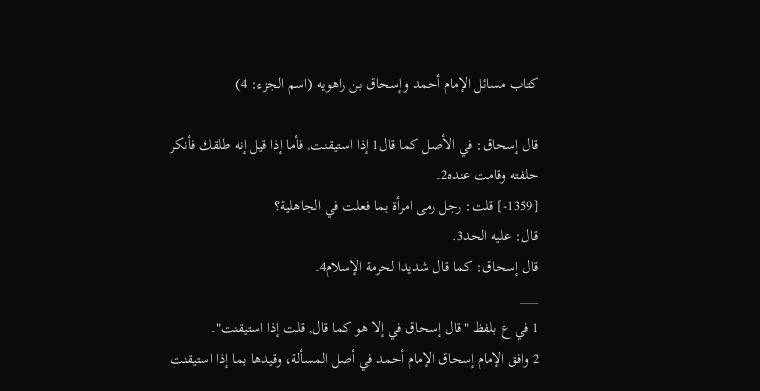كتاب مسائل الإمام أحمد وإسحاق بن راهويه (اسم الجزء: 4)

قال إسحاق: في الأصل كما قال1 إذا استيقنت, فأما إذا قيل إنه طلقك فأنكر حلفته وقامت عنده2.
[1359-] قلت: رجل رمى امرأة بما فعلت في الجاهلية؟
قال: عليه الحد3.
قال إسحاق: كما قال شديدا لحرمة الإسلام4.
___
1 في ع بلفظ "قال إسحاق في إلا هو كما قال, قلت إذا استيقنت".
2 وافق الإمام إسحاق الإمام أحمد في أصل المسألة، وقيدها بما إذا استيقنت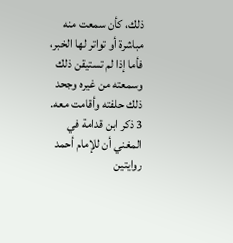ذلك، كأن سمعت منه مباشرة أو تواتر لها الخبر، فأما إذا لم تستيقن ذلك وسمعته من غيره وجحد ذلك حلفته وأقامت معه.
3 ذكر ابن قدامة في المغني أن للإمام أحمد روايتين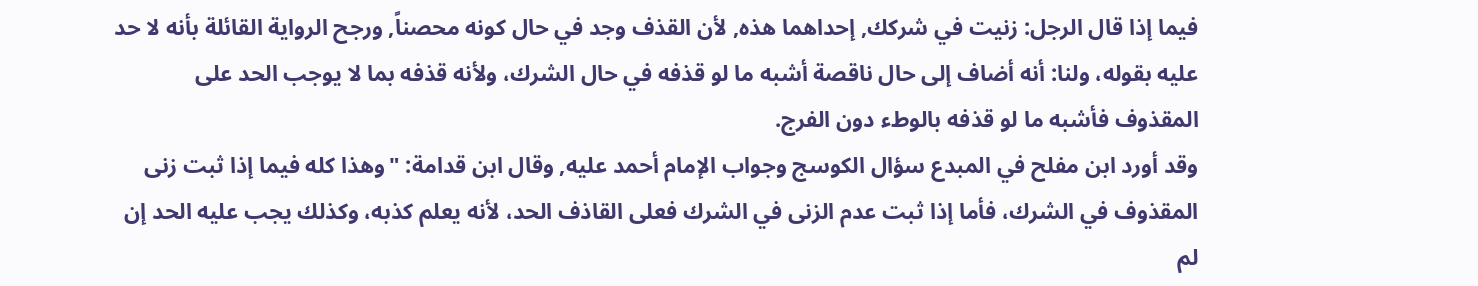فيما إذا قال الرجل: زنيت في شركك, إحداهما هذه, لأن القذف وجد في حال كونه محصناً, ورجح الرواية القائلة بأنه لا حد عليه بقوله، ولنا: أنه أضاف إلى حال ناقصة أشبه ما لو قذفه في حال الشرك، ولأنه قذفه بما لا يوجب الحد على المقذوف فأشبه ما لو قذفه بالوطء دون الفرج.
وقد أورد ابن مفلح في المبدع سؤال الكوسج وجواب الإمام أحمد عليه, وقال ابن قدامة: "وهذا كله فيما إذا ثبت زنى المقذوف في الشرك، فأما إذا ثبت عدم الزنى في الشرك فعلى القاذف الحد، لأنه يعلم كذبه، وكذلك يجب عليه الحد إن لم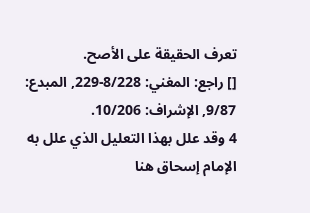تعرف الحقيقة على الأصح.
[] راجع: المغني: 8/228-229, المبدع: 9/87, الإشراف: 10/206.
4 وقد علل بهذا التعليل الذي علل به الإمام إسحاق هنا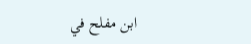ابن مفلح في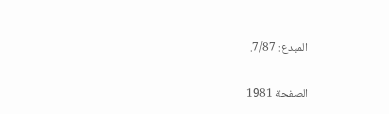المبدع: 7/87.

الصفحة 1981